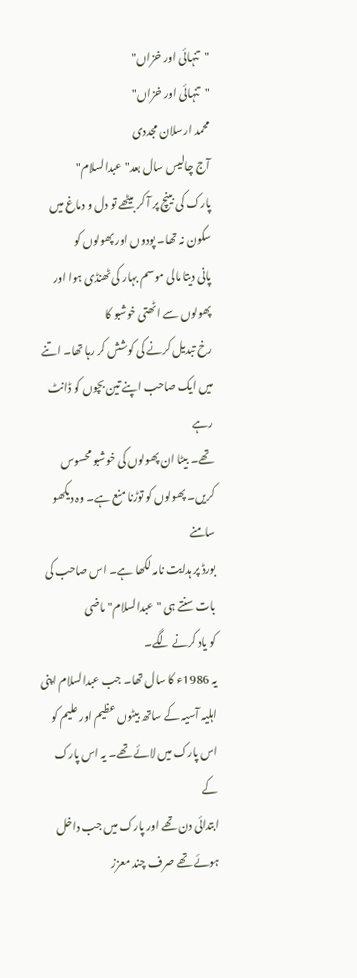"تنہائی اور خزاں"
"تنہائی اور خزاں"
محمد ارسلان مجددی
آج چالیس سال بعد"عبدالسلام"
پارک کی بینچ پر آ کر بیٹھے تو دل و دماغ میں سکون نہ تھا۔ پودوں اور پھولوں کو
پانی دیتا مالی موسم بہار کی ٹھنڈی ہوا اور پھولوں سے اٹھتی خوشبو کا
رخ تبدیل کرنے کی کوشش کر رہا تھا۔ اتنے میں ایک صاحب اپنے تین بچوں کو ڈانٹ رہے
تھے۔ بیٹا ان پھولوں کی خوشبو محسوس کریں۔ پھولوں کو توڑنا منع ہے۔ وہ دیکھو سامنے
بورڈ پر ہدایت نامہ لکھا ہے۔ اس صاحب کی بات سنتے ہی "عبدالسلام" ماضی
کو یاد کرنے لگے۔
یہ 1986ء کا سال تھا۔ جب عبدالسلام اپنی
اہلیہ آسیہ کے ساتھ بیٹوں عظیم اور علیم کو اس پارک میں لائے تھے۔ یہ اس پارک کے
ابتدائی دن تھے اور پارک میں جب داخل ہوئے تھے صرف چند معزز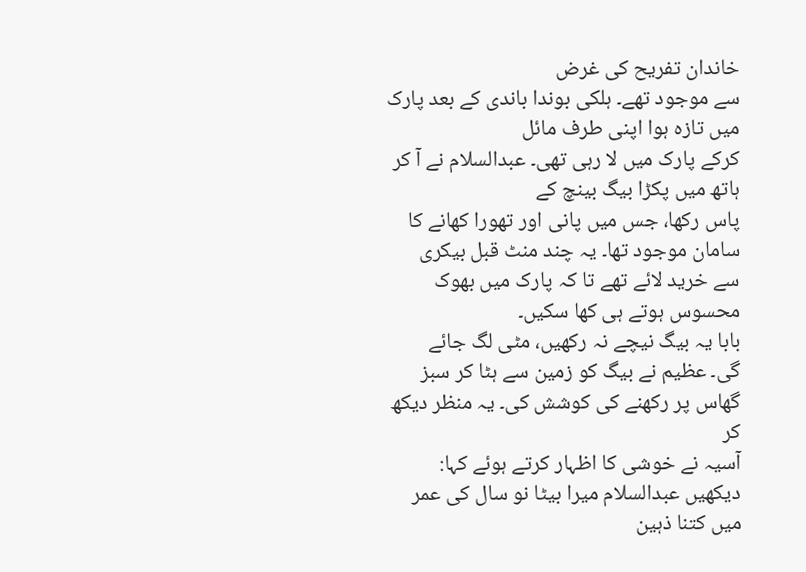خاندان تفریح کی غرض
سے موجود تھے۔ ہلکی بوندا باندی کے بعد پارک میں تازہ ہوا اپنی طرف مائل
کرکے پارک میں لا رہی تھی۔ عبدالسلام نے آ کر ہاتھ میں پکڑا بیگ بینچ کے
پاس رکھا، جس میں پانی اور تھورا کھانے کا سامان موجود تھا۔ یہ چند منٹ قبل بیکری
سے خرید لائے تھے تا کہ پارک میں بھوک محسوس ہوتے ہی کھا سکیں۔
بابا یہ بیگ نیچے نہ رکھیں، مٹی لگ جائے
گی۔ عظیم نے بیگ کو زمین سے ہٹا کر سبز گھاس پر رکھنے کی کوشش کی۔ یہ منظر دیکھ کر
آسیہ نے خوشی کا اظہار کرتے ہوئے کہا: دیکھیں عبدالسلام میرا بیٹا نو سال کی عمر
میں کتنا ذہین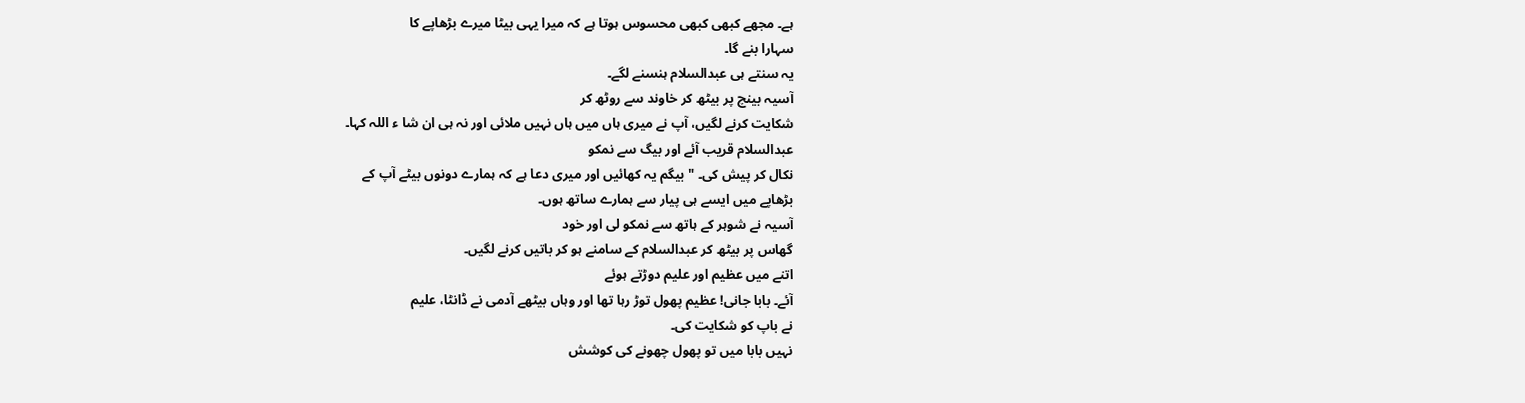ہے۔ مجھے کبھی کبھی محسوس ہوتا ہے کہ میرا یہی بیٹا میرے بڑھاپے کا
سہارا بنے گا۔
یہ سنتے ہی عبدالسلام ہنسنے لگے۔
آسیہ بینچ پر بیٹھ کر خاوند سے روٹھ کر
شکایت کرنے لگیں، آپ نے میری ہاں میں ہاں نہیں ملائی اور نہ ہی ان شا ء اللہ کہا۔
عبدالسلام قریب آئے اور بیگ سے نمکو
نکال کر پیش کی۔ "بیگم یہ کھائیں اور میری دعا ہے کہ ہمارے دونوں بیٹے آپ کے
بڑھاپے میں ایسے ہی پیار سے ہمارے ساتھ ہوں۔
آسیہ نے شوہر کے ہاتھ سے نمکو لی اور خود
گھاس پر بیٹھ کر عبدالسلام کے سامنے ہو کر باتیں کرنے لگیں۔
اتنے میں عظیم اور علیم دوڑتے ہوئے
آئے۔ بابا جانی! عظیم پھول توڑ رہا تھا اور وہاں بیٹھے آدمی نے ڈانٹا، علیم
نے باپ کو شکایت کی۔
نہیں بابا میں تو پھول چھونے کی کوشش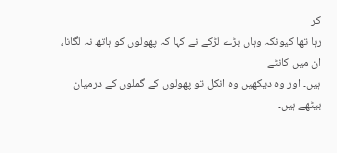کر
رہا تھا کیونکہ وہاں بڑے لڑکے نے کہا کہ پھولوں کو ہاتھ نہ لگانا، ان میں کانٹے
ہیں۔ اور وہ دیکھیں وہ انکل تو پھولوں کے گملوں کے درمیان بیٹھے ہیں۔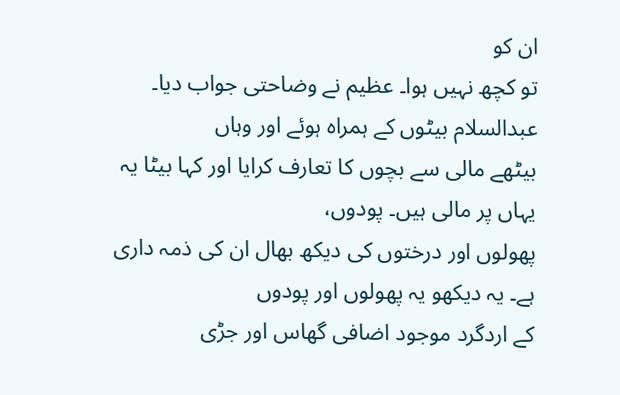ان کو
تو کچھ نہیں ہوا۔ عظیم نے وضاحتی جواب دیا۔
عبدالسلام بیٹوں کے ہمراہ ہوئے اور وہاں
بیٹھے مالی سے بچوں کا تعارف کرایا اور کہا بیٹا یہ یہاں پر مالی ہیں۔ پودوں،
پھولوں اور درختوں کی دیکھ بھال ان کی ذمہ داری ہے۔ یہ دیکھو یہ پھولوں اور پودوں
کے اردگرد موجود اضافی گھاس اور جڑی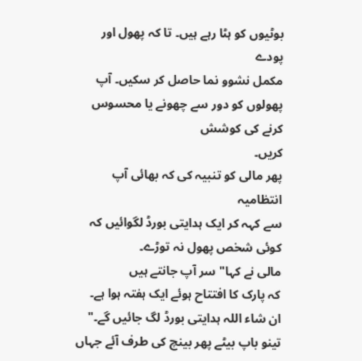بوٹیوں کو ہٹا رہے ہیں۔ تا کہ پھول اور پودے
مکمل نشوو نما حاصل کر سکیں۔ آپ پھولوں کو دور سے چھونے یا محسوس کرنے کی کوشش
کریں۔
پھر مالی کو تنبیہ کی کہ بھائی آپ انتظامیہ
سے کہہ کر ایک ہدایتی بورڈ لگوائیں کہ کوئی شخص پھول نہ توڑے۔
مالی نے کہا" سر آپ جانتے ہیں
کہ پارک کا افتتاح ہوئے ایک ہفتہ ہوا ہے۔ ان شاء اللہ ہدایتی بورڈ لگ جائیں گے۔"
تینو باپ بیٹے پھر بینچ کی طرف آئے جہاں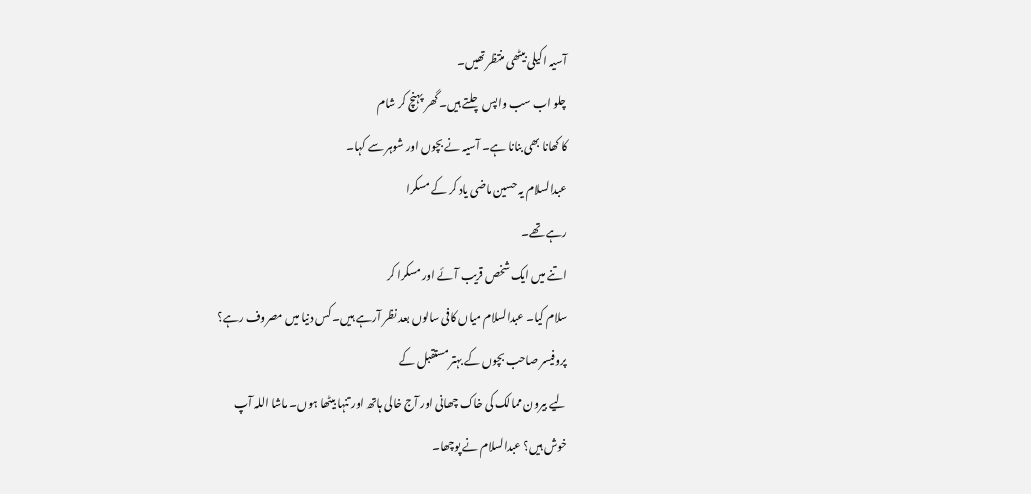آسیہ اکیلی بیٹھی منتظر تھیں۔
چلو اب سب واپس چلتے ہیں۔ گھر پہنچ کر شام
کا کھانا بھی بنانا ہے۔ آسیہ نے بچوں اور شوہر سے کہا۔
عبدالسلام یہ حسین ماضی یاد کر کے مسکرا
رہے تھے۔
اتنے میں ایک شخص قریب آئے اور مسکرا کر
سلام کیا۔ عبدالسلام میاں کافی سالوں بعد نظر آرہے ہیں۔ کس دنیا میں مصروف رہے؟
پروفیسر صاحب بچوں کے بہتر مستقبل کے
لیے بیرون ممالک کی خاک چھانی اور آج خالی ہاتھ اور تنہا بیٹھا ہوں۔ ماشا اللہ آپ
خوش ہیں؟ عبدالسلام نے پوچھا۔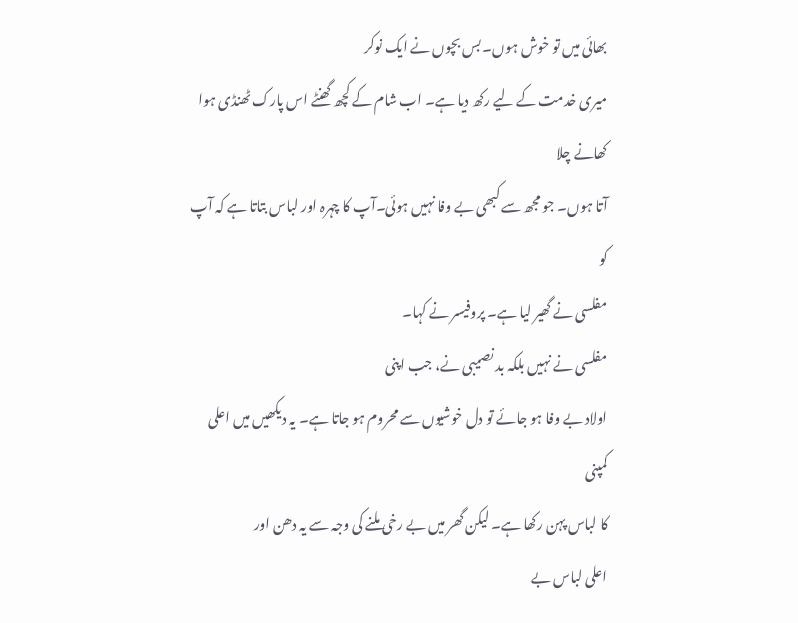بھائی میں تو خوش ہوں۔ بس بچوں نے ایک نوکر
میری خدمت کے لیے رکھ دیا ہے۔ اب شام کے کچھ گھنٹے اس پارک ٹھنڈی ہوا کھانے چلا
آتا ہوں۔ جو مجھ سے کبھی بے وفا نہیں ہوئی۔آپ کا چہرہ اور لباس بتاتا ہے کہ آپ کو
مفلسی نے گھیر لیا ہے۔ پروفیسر نے کہا۔
مفلسی نے نہیں بلکہ بد نصیبی نے، جب اپنی
اولاد بے وفا ہو جائے تو دل خوشیوں سے محروم ہو جاتا ہے۔ یہ دیکھیں میں اعلی کمپنی
کا لباس پہن رکھا ہے۔ لیکن گھر میں بے رخی ملنے کی وجہ سے یہ دھن اور
اعلی لباس بے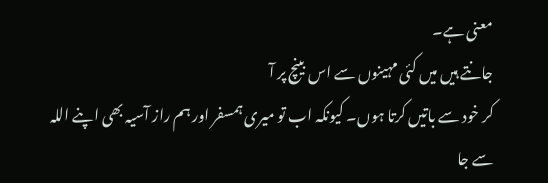معنی ہے۔
جانتے ہیں میں کئی مہینوں سے اس بینچ پر آ
کر خود سے باتیں کرتا ہوں۔ کیونکہ اب تو میری ہمسفر اور ہم راز آسیہ بھی اپنے اللہ
سے جا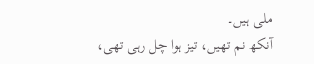ملی ہیں۔
آنکھ نم تھیں، تیز ہوا چل رہی تھی،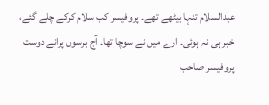عبدالسلام تنہا بیٹھے تھے۔ پروفیسر کب سلام کرکے چلے گئے، خبر ہی نہ ہوئی۔ ارے میں نے سوچا تھا۔ آج برسوں پرانے دوست پروفیسر صاحب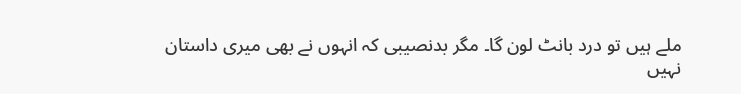ملے ہیں تو درد بانٹ لون گا۔ مگر بدنصیبی کہ انہوں نے بھی میری داستان نہیں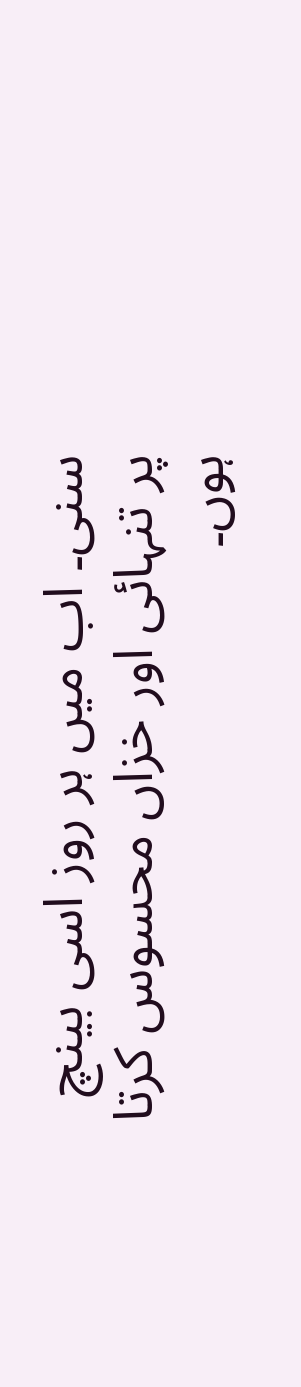سنی۔ اب میں ہر روز اسی بینچ پر تنہائی اور خزاں محسوس کرتا ہوں۔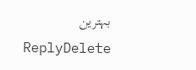بہترین
ReplyDelete